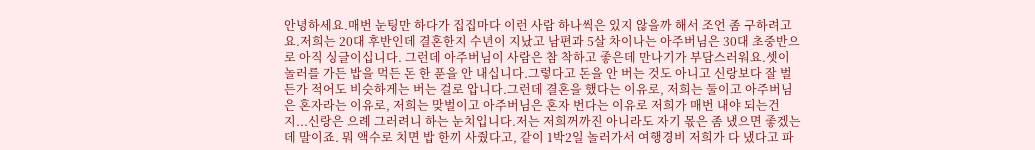안녕하세요.매번 눈팅만 하다가 집집마다 이런 사람 하나씩은 있지 않을까 해서 조언 좀 구하려고요.저희는 20대 후반인데 결혼한지 수년이 지났고 남편과 5살 차이나는 아주버님은 30대 초중반으로 아직 싱글이십니다. 그런데 아주버님이 사람은 참 착하고 좋은데 만나기가 부담스러워요.셋이 놀러를 가든 밥을 먹든 돈 한 푼을 안 내십니다.그렇다고 돈을 안 버는 것도 아니고 신랑보다 잘 벌든가 적어도 비슷하게는 버는 걸로 압니다.그런데 결혼을 했다는 이유로, 저희는 둘이고 아주버님은 혼자라는 이유로, 저희는 맞벌이고 아주버님은 혼자 번다는 이유로 저희가 매번 내야 되는건지...신랑은 으례 그러려니 하는 눈치입니다.저는 저희꺼까진 아니라도 자기 몫은 좀 냈으면 좋겠는데 말이죠. 뭐 액수로 치면 밥 한끼 사줬다고, 같이 1박2일 놀러가서 여행경비 저희가 다 냈다고 파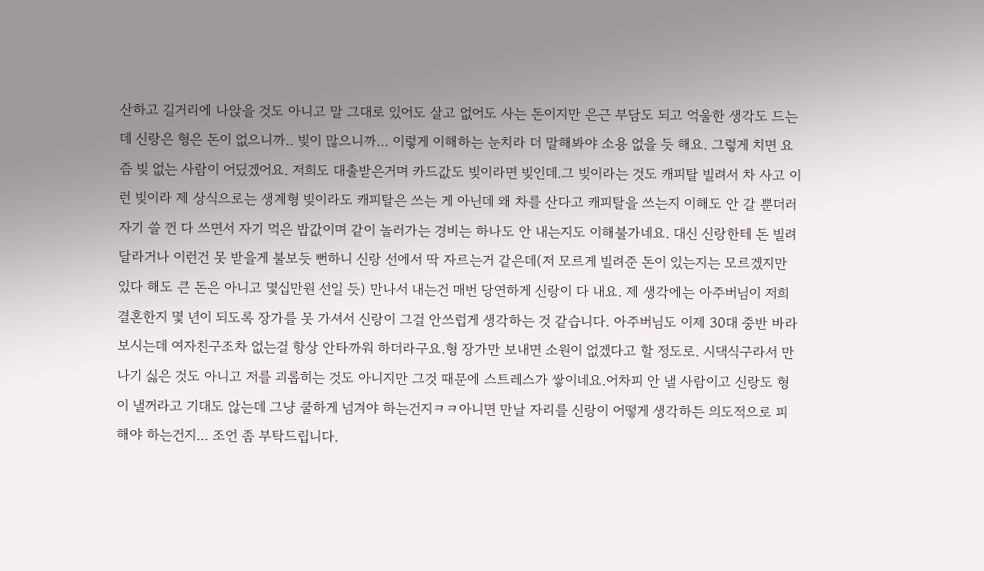산하고 길거리에 나앉을 것도 아니고 말 그대로 있어도 살고 없어도 사는 돈이지만 은근 부담도 되고 억울한 생각도 드는데 신랑은 형은 돈이 없으니까.. 빚이 많으니까... 이렇게 이해하는 눈치라 더 말해봐야 소용 없을 듯 해요. 그렇게 치면 요즘 빚 없는 사람이 어딨겠어요. 저희도 대출받은거며 카드값도 빚이라면 빚인데.그 빚이라는 것도 캐피탈 빌려서 차 사고 이런 빚이라 제 상식으로는 생계형 빚이라도 캐피탈은 쓰는 게 아닌데 왜 차를 산다고 캐피탈을 쓰는지 이해도 안 갈 뿐더러 자기 쓸 껀 다 쓰면서 자기 먹은 밥값이며 같이 놀러가는 경비는 하나도 안 내는지도 이해불가네요. 대신 신랑한테 돈 빌려달라거나 이런건 못 받을게 불보듯 뻔하니 신랑 선에서 딱 자르는거 같은데(저 모르게 빌려준 돈이 있는지는 모르겠지만 있다 해도 큰 돈은 아니고 몇십만원 선일 듯) 만나서 내는건 매번 당연하게 신랑이 다 내요. 제 생각에는 아주버님이 저희 결혼한지 몇 년이 되도록 장가를 못 가셔서 신랑이 그걸 안쓰럽게 생각하는 것 같습니다. 아주버님도 이제 30대 중반 바라보시는데 여자친구조차 없는걸 항상 안타까워 하더라구요.형 장가만 보내면 소원이 없겠다고 할 정도로. 시댁식구라서 만나기 싫은 것도 아니고 저를 괴롭히는 것도 아니지만 그것 때문에 스트레스가 쌓이네요.어차피 안 낼 사람이고 신랑도 형이 낼꺼라고 기대도 않는데 그냥 쿨하게 넘겨야 하는건지ㅋㅋ아니면 만날 자리를 신랑이 어떻게 생각하든 의도적으로 피해야 하는건지... 조언 좀 부탁드립니다.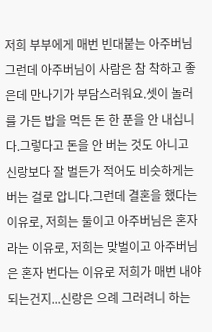저희 부부에게 매번 빈대붙는 아주버님
그런데 아주버님이 사람은 참 착하고 좋은데 만나기가 부담스러워요.셋이 놀러를 가든 밥을 먹든 돈 한 푼을 안 내십니다.그렇다고 돈을 안 버는 것도 아니고 신랑보다 잘 벌든가 적어도 비슷하게는 버는 걸로 압니다.그런데 결혼을 했다는 이유로, 저희는 둘이고 아주버님은 혼자라는 이유로, 저희는 맞벌이고 아주버님은 혼자 번다는 이유로 저희가 매번 내야 되는건지...신랑은 으례 그러려니 하는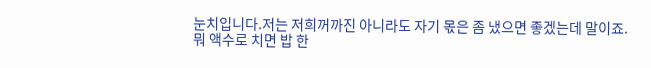눈치입니다.저는 저희꺼까진 아니라도 자기 몫은 좀 냈으면 좋겠는데 말이죠.
뭐 액수로 치면 밥 한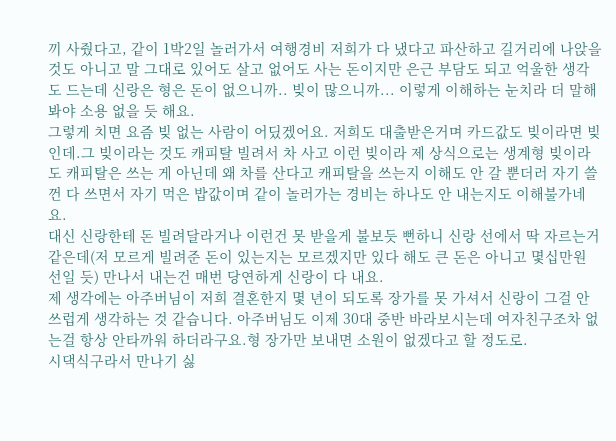끼 사줬다고, 같이 1박2일 놀러가서 여행경비 저희가 다 냈다고 파산하고 길거리에 나앉을 것도 아니고 말 그대로 있어도 살고 없어도 사는 돈이지만 은근 부담도 되고 억울한 생각도 드는데 신랑은 형은 돈이 없으니까.. 빚이 많으니까... 이렇게 이해하는 눈치라 더 말해봐야 소용 없을 듯 해요.
그렇게 치면 요즘 빚 없는 사람이 어딨겠어요. 저희도 대출받은거며 카드값도 빚이라면 빚인데.그 빚이라는 것도 캐피탈 빌려서 차 사고 이런 빚이라 제 상식으로는 생계형 빚이라도 캐피탈은 쓰는 게 아닌데 왜 차를 산다고 캐피탈을 쓰는지 이해도 안 갈 뿐더러 자기 쓸 껀 다 쓰면서 자기 먹은 밥값이며 같이 놀러가는 경비는 하나도 안 내는지도 이해불가네요.
대신 신랑한테 돈 빌려달라거나 이런건 못 받을게 불보듯 뻔하니 신랑 선에서 딱 자르는거 같은데(저 모르게 빌려준 돈이 있는지는 모르겠지만 있다 해도 큰 돈은 아니고 몇십만원 선일 듯) 만나서 내는건 매번 당연하게 신랑이 다 내요.
제 생각에는 아주버님이 저희 결혼한지 몇 년이 되도록 장가를 못 가셔서 신랑이 그걸 안쓰럽게 생각하는 것 같습니다. 아주버님도 이제 30대 중반 바라보시는데 여자친구조차 없는걸 항상 안타까워 하더라구요.형 장가만 보내면 소원이 없겠다고 할 정도로.
시댁식구라서 만나기 싫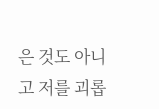은 것도 아니고 저를 괴롭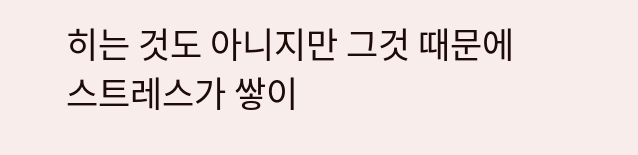히는 것도 아니지만 그것 때문에 스트레스가 쌓이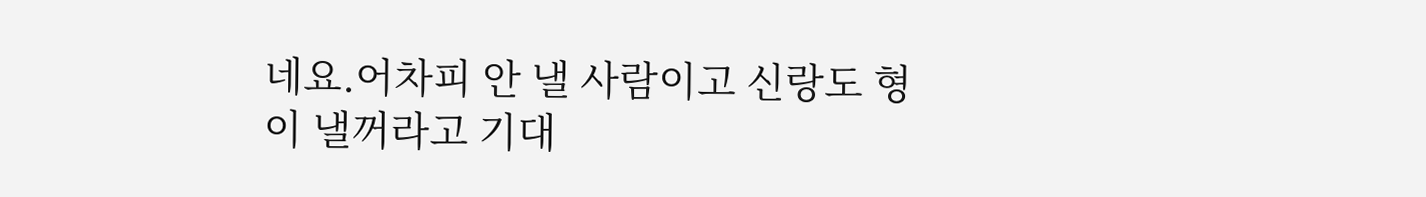네요.어차피 안 낼 사람이고 신랑도 형이 낼꺼라고 기대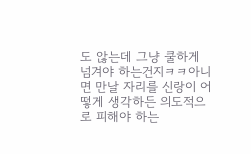도 않는데 그냥 쿨하게 넘겨야 하는건지ㅋㅋ아니면 만날 자리를 신랑이 어떻게 생각하든 의도적으로 피해야 하는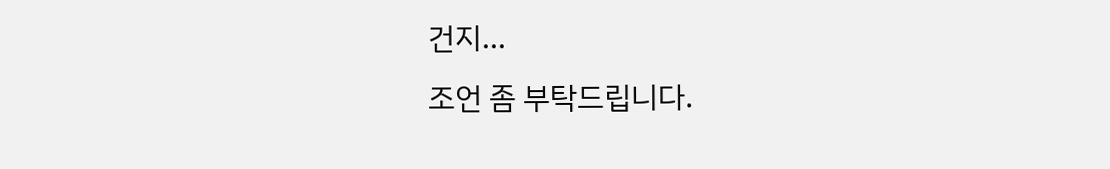건지...
조언 좀 부탁드립니다.